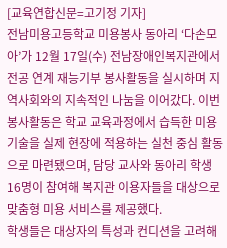[교육연합신문=고기정 기자]
전남미용고등학교 미용봉사 동아리 ‘다손모아’가 12월 17일(수) 전남장애인복지관에서 전공 연계 재능기부 봉사활동을 실시하며 지역사회와의 지속적인 나눔을 이어갔다. 이번 봉사활동은 학교 교육과정에서 습득한 미용 기술을 실제 현장에 적용하는 실천 중심 활동으로 마련됐으며, 담당 교사와 동아리 학생 16명이 참여해 복지관 이용자들을 대상으로 맞춤형 미용 서비스를 제공했다.
학생들은 대상자의 특성과 컨디션을 고려해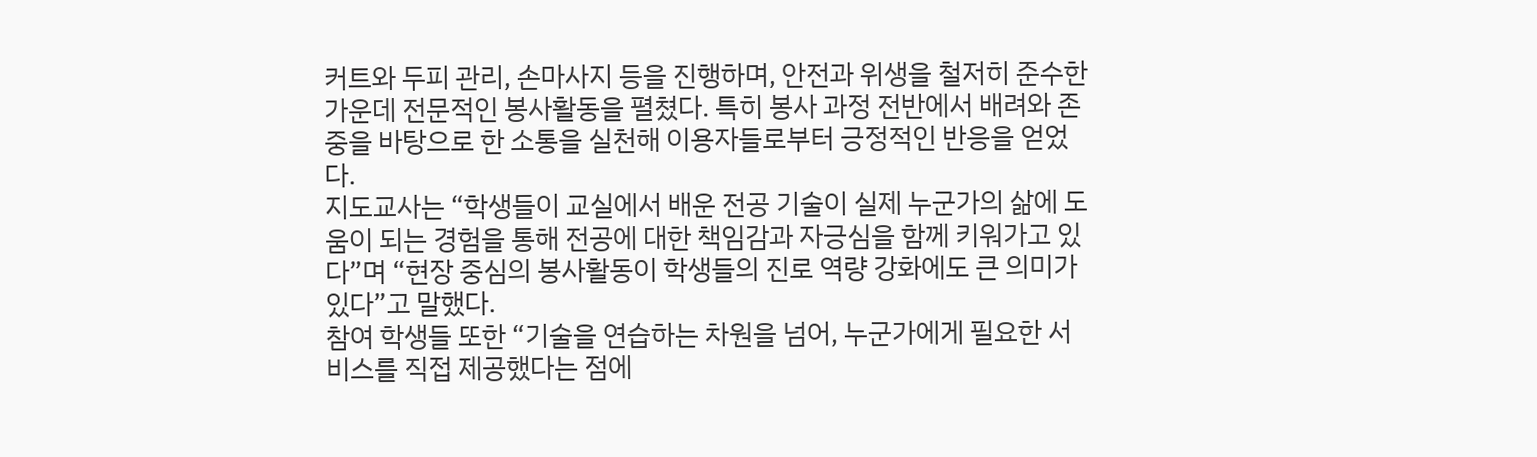커트와 두피 관리, 손마사지 등을 진행하며, 안전과 위생을 철저히 준수한 가운데 전문적인 봉사활동을 펼쳤다. 특히 봉사 과정 전반에서 배려와 존중을 바탕으로 한 소통을 실천해 이용자들로부터 긍정적인 반응을 얻었다.
지도교사는 “학생들이 교실에서 배운 전공 기술이 실제 누군가의 삶에 도움이 되는 경험을 통해 전공에 대한 책임감과 자긍심을 함께 키워가고 있다”며 “현장 중심의 봉사활동이 학생들의 진로 역량 강화에도 큰 의미가 있다”고 말했다.
참여 학생들 또한 “기술을 연습하는 차원을 넘어, 누군가에게 필요한 서비스를 직접 제공했다는 점에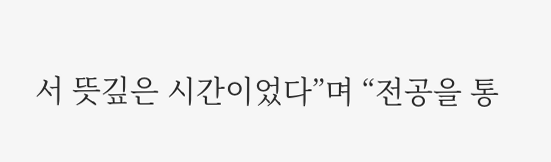서 뜻깊은 시간이었다”며 “전공을 통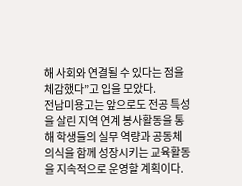해 사회와 연결될 수 있다는 점을 체감했다”고 입을 모았다.
전남미용고는 앞으로도 전공 특성을 살린 지역 연계 봉사활동을 통해 학생들의 실무 역량과 공동체 의식을 함께 성장시키는 교육활동을 지속적으로 운영할 계획이다.